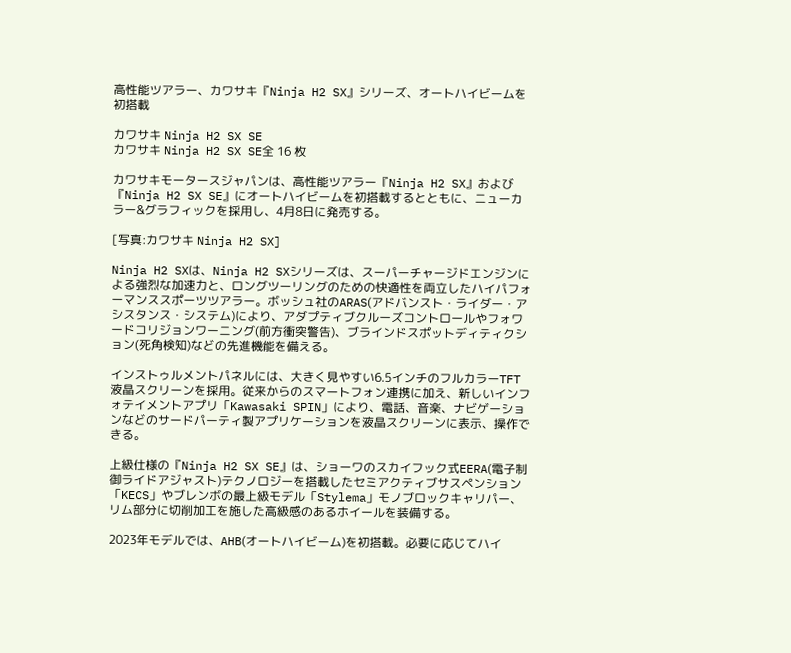高性能ツアラー、カワサキ『Ninja H2 SX』シリーズ、オートハイビームを初搭載

カワサキ Ninja H2 SX SE
カワサキ Ninja H2 SX SE全 16 枚

カワサキモータースジャパンは、高性能ツアラー『Ninja H2 SX』および『Ninja H2 SX SE』にオートハイビームを初搭載するとともに、ニューカラー&グラフィックを採用し、4月8日に発売する。

[写真:カワサキ Ninja H2 SX]

Ninja H2 SXは、Ninja H2 SXシリーズは、スーパーチャージドエンジンによる強烈な加速力と、ロングツーリングのための快適性を両立したハイパフォーマンススポーツツアラー。ボッシュ社のARAS(アドバンスト・ライダー・アシスタンス・システム)により、アダプティブクルーズコントロールやフォワードコリジョンワーニング(前方衝突警告)、ブラインドスポットディティクション(死角検知)などの先進機能を備える。

インストゥルメントパネルには、大きく見やすい6.5インチのフルカラーTFT液晶スクリーンを採用。従来からのスマートフォン連携に加え、新しいインフォテイメントアプリ「Kawasaki SPIN」により、電話、音楽、ナビゲーションなどのサードパーティ製アプリケーションを液晶スクリーンに表示、操作できる。

上級仕様の『Ninja H2 SX SE』は、ショーワのスカイフック式EERA(電子制御ライドアジャスト)テクノロジーを搭載したセミアクティブサスペンション「KECS」やブレンボの最上級モデル「Stylema」モノブロックキャリパー、リム部分に切削加工を施した高級感のあるホイールを装備する。

2023年モデルでは、AHB(オートハイビーム)を初搭載。必要に応じてハイ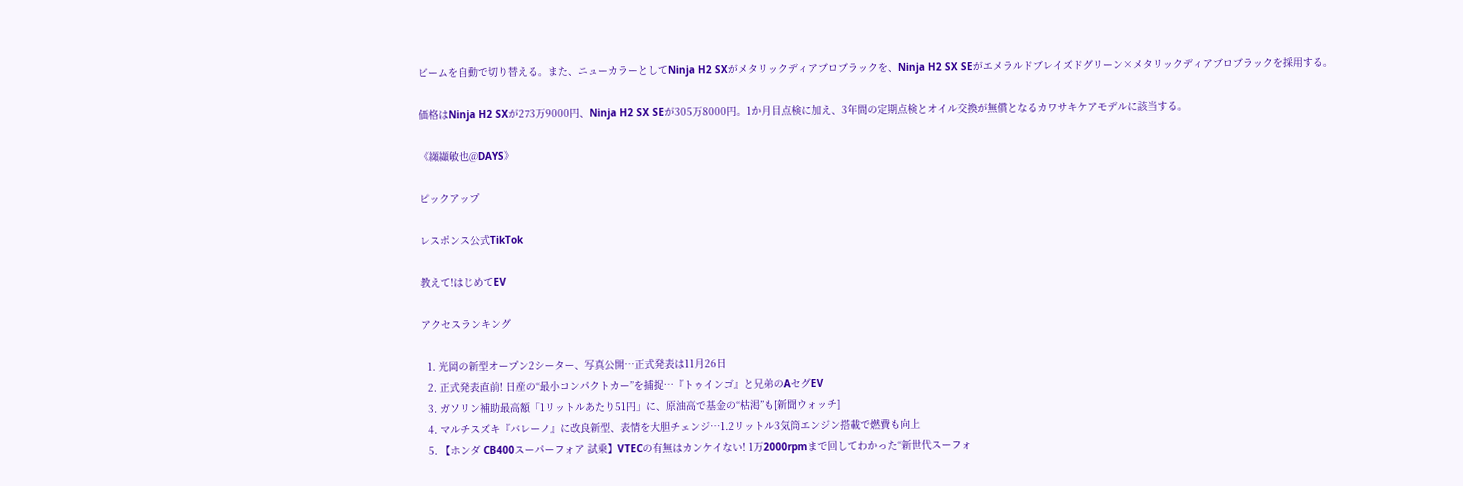ビームを自動で切り替える。また、ニューカラーとしてNinja H2 SXがメタリックディアブロブラックを、Ninja H2 SX SEがエメラルドブレイズドグリーン×メタリックディアブロブラックを採用する。

価格はNinja H2 SXが273万9000円、Ninja H2 SX SEが305万8000円。1か月目点検に加え、3年間の定期点検とオイル交換が無償となるカワサキケアモデルに該当する。

《纐纈敏也@DAYS》

ピックアップ

レスポンス公式TikTok

教えて!はじめてEV

アクセスランキング

  1. 光岡の新型オープン2シーター、写真公開…正式発表は11月26日
  2. 正式発表直前! 日産の“最小コンパクトカー”を捕捉…『トゥインゴ』と兄弟のAセグEV
  3. ガソリン補助最高額「1リットルあたり51円」に、原油高で基金の“枯渇”も[新聞ウォッチ]
  4. マルチスズキ『バレーノ』に改良新型、表情を大胆チェンジ…1.2リットル3気筒エンジン搭載で燃費も向上
  5. 【ホンダ CB400スーパーフォア 試乗】VTECの有無はカンケイない! 1万2000rpmまで回してわかった“新世代スーフォ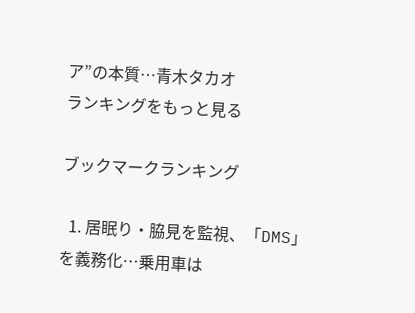ア”の本質…青木タカオ
ランキングをもっと見る

ブックマークランキング

  1. 居眠り・脇見を監視、「DMS」を義務化…乗用車は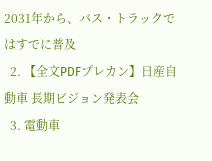2031年から、バス・トラックではすでに普及
  2. 【全文PDFプレカン】日産自動車 長期ビジョン発表会
  3. 電動車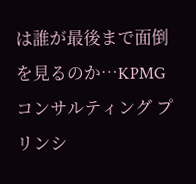は誰が最後まで面倒を見るのか…KPMGコンサルティング プリンシ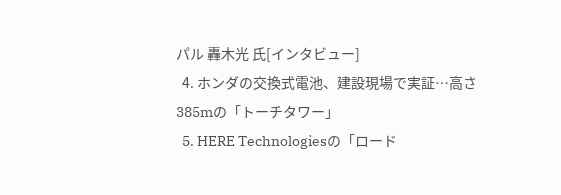パル 轟木光 氏[インタビュー]
  4. ホンダの交換式電池、建設現場で実証…高さ385mの「トーチタワー」
  5. HERE Technologiesの「ロード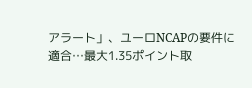アラート」、ユーロNCAPの要件に適合…最大1.35ポイント取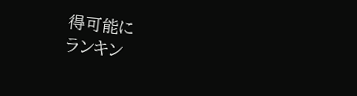得可能に
ランキン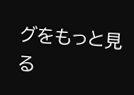グをもっと見る